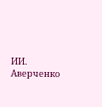ИИ. Аверченко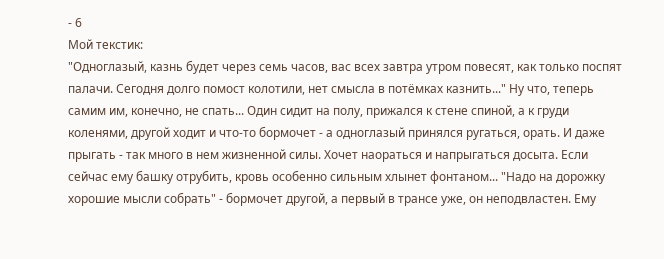- 6
Мой текстик:
"Одноглазый, казнь будет через семь часов, вас всех завтра утром повесят, как только поспят палачи. Сегодня долго помост колотили, нет смысла в потёмках казнить..." Ну что, теперь самим им, конечно, не спать... Один сидит на полу, прижался к стене спиной, а к груди коленями, другой ходит и что-то бормочет - а одноглазый принялся ругаться, орать. И даже прыгать - так много в нем жизненной силы. Хочет наораться и напрыгаться досыта. Если сейчас ему башку отрубить, кровь особенно сильным хлынет фонтаном... "Надо на дорожку хорошие мысли собрать" - бормочет другой, а первый в трансе уже, он неподвластен. Ему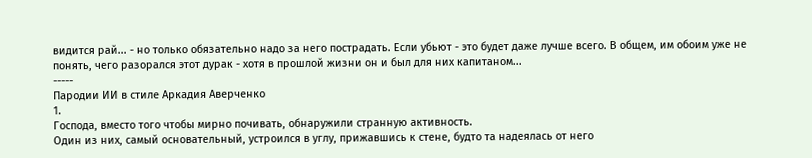видится рай... - но только обязательно надо за него пострадать. Если убьют - это будет даже лучше всего. В общем, им обоим уже не понять, чего разорался этот дурак - хотя в прошлой жизни он и был для них капитаном...
-----
Пародии ИИ в стиле Аркадия Аверченко
1.
Господа, вместо того чтобы мирно почивать, обнаружили странную активность.
Один из них, самый основательный, устроился в углу, прижавшись к стене, будто та надеялась от него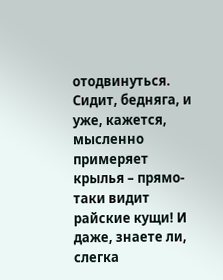отодвинуться. Сидит, бедняга, и уже, кажется, мысленно примеряет крылья – прямо-таки видит райские кущи! И даже, знаете ли, слегка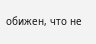обижен, что не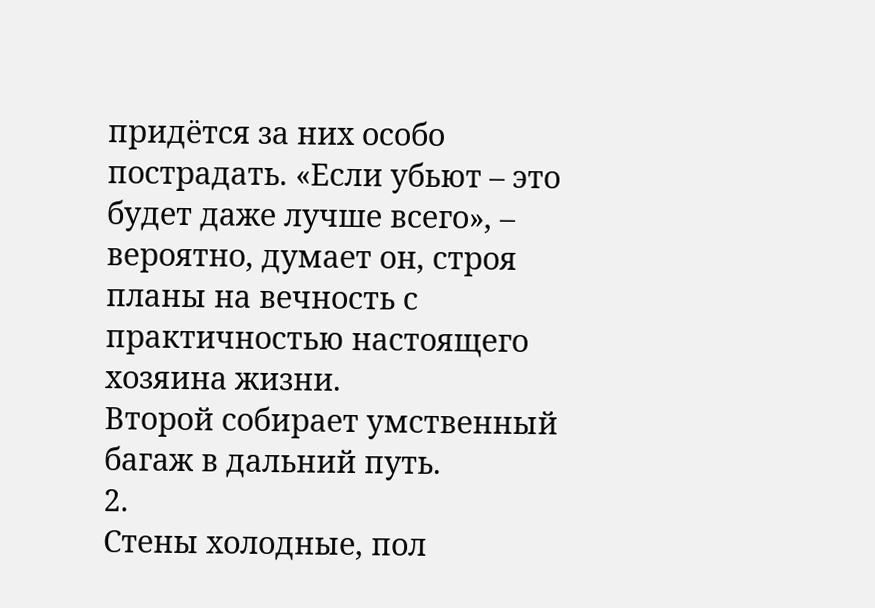придётся за них особо пострадать. «Если убьют – это будет даже лучше всего», – вероятно, думает он, строя планы на вечность с практичностью настоящего хозяина жизни.
Второй собирает умственный багаж в дальний путь.
2.
Стены холодные, пол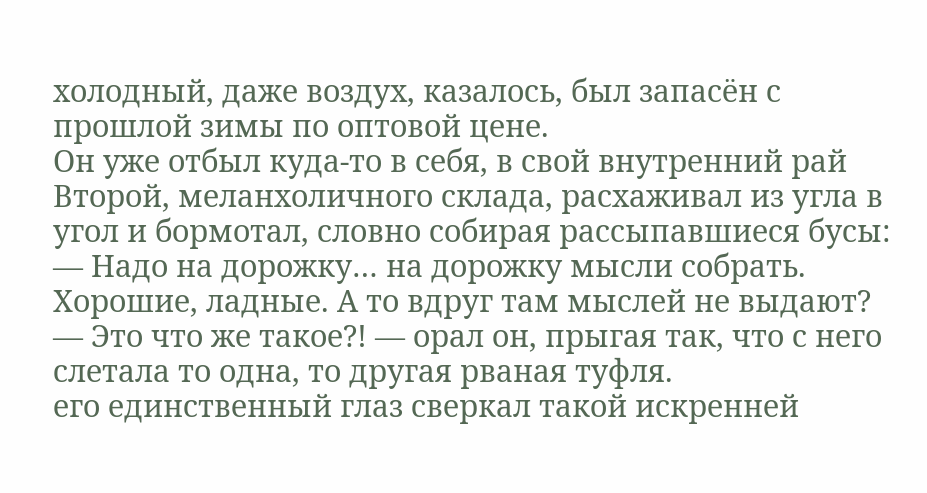холодный, даже воздух, казалось, был запасён с прошлой зимы по оптовой цене.
Он уже отбыл куда-то в себя, в свой внутренний рай
Второй, меланхоличного склада, расхаживал из угла в угол и бормотал, словно собирая рассыпавшиеся бусы:
— Надо на дорожку… на дорожку мысли собрать. Хорошие, ладные. А то вдруг там мыслей не выдают?
— Это что же такое?! — орал он, прыгая так, что с него слетала то одна, то другая рваная туфля.
его единственный глаз сверкал такой искренней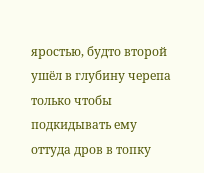яростью, будто второй ушёл в глубину черепа только чтобы подкидывать ему оттуда дров в топку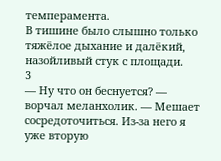темперамента.
В тишине было слышно только тяжёлое дыхание и далёкий, назойливый стук с площади.
3
— Ну что он беснуется? — ворчал меланхолик. — Мешает сосредоточиться. Из-за него я уже вторую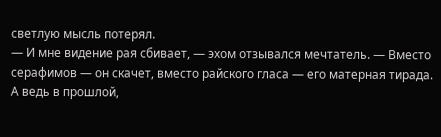светлую мысль потерял.
— И мне видение рая сбивает, — эхом отзывался мечтатель. — Вместо серафимов — он скачет, вместо райского гласа — его матерная тирада.
А ведь в прошлой,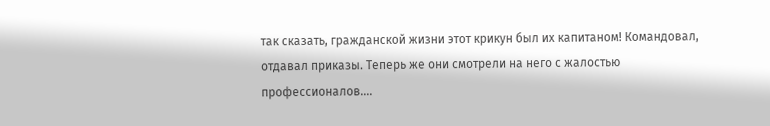так сказать, гражданской жизни этот крикун был их капитаном! Командовал, отдавал приказы. Теперь же они смотрели на него с жалостью профессионалов....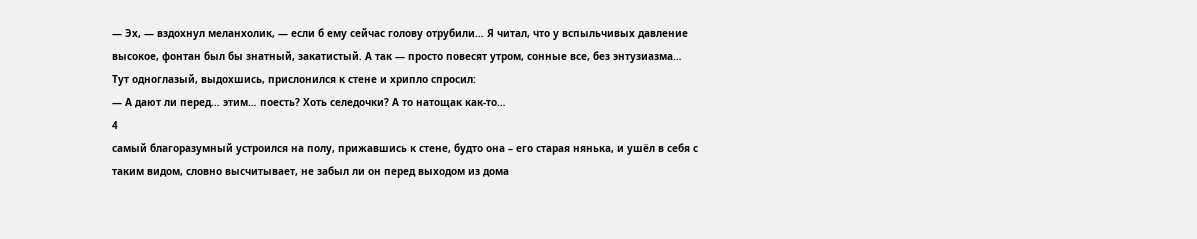— Эх, — вздохнул меланхолик, — если б ему сейчас голову отрубили… Я читал, что у вспыльчивых давление высокое, фонтан был бы знатный, закатистый. А так — просто повесят утром, сонные все, без энтузиазма…
Тут одноглазый, выдохшись, прислонился к стене и хрипло спросил:
— А дают ли перед… этим… поесть? Хоть селедочки? А то натощак как-то…
4
самый благоразумный устроился на полу, прижавшись к стене, будто она – его старая нянька, и ушёл в себя с таким видом, словно высчитывает, не забыл ли он перед выходом из дома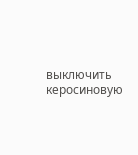выключить керосиновую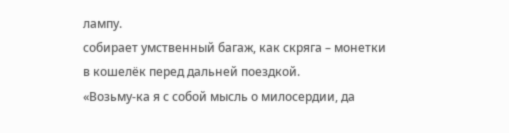лампу.
собирает умственный багаж, как скряга – монетки в кошелёк перед дальней поездкой.
«Возьму-ка я с собой мысль о милосердии, да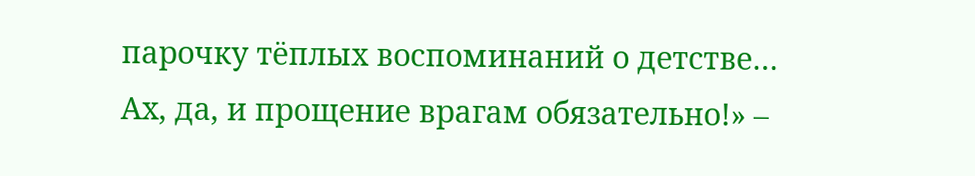парочку тёплых воспоминаний о детстве… Ах, да, и прощение врагам обязательно!» –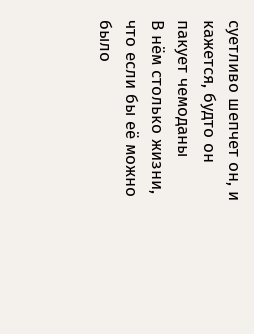суетливо шепчет он, и кажется, будто он пакует чемоданы
В нём столько жизни, что если бы её можно было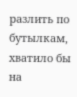разлить по бутылкам, хватило бы на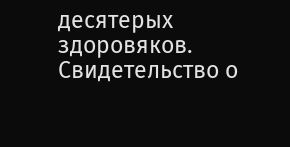десятерых здоровяков.
Свидетельство о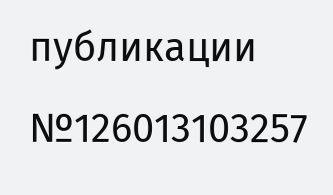публикации №126013103257